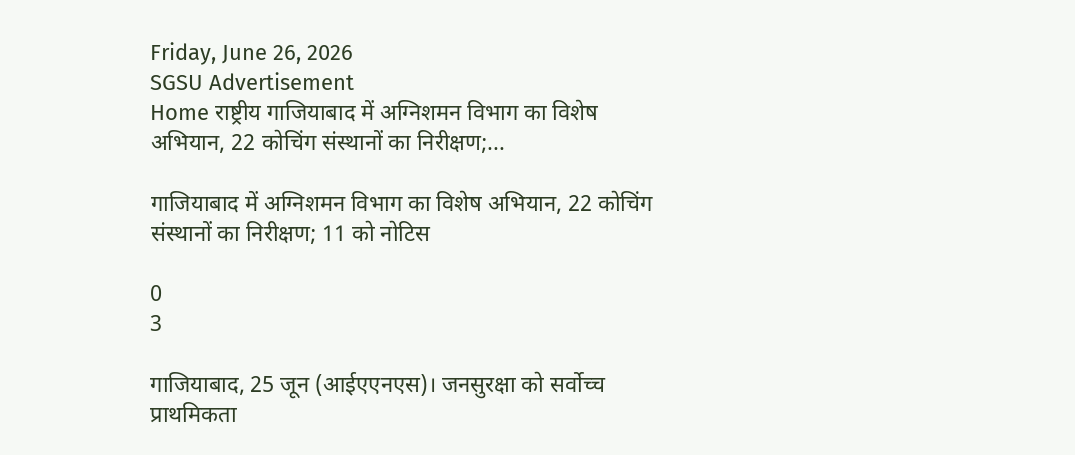Friday, June 26, 2026
SGSU Advertisement
Home राष्ट्रीय गाजियाबाद में अग्निशमन विभाग का विशेष अभियान, 22 कोचिंग संस्थानों का निरीक्षण;...

गाजियाबाद में अग्निशमन विभाग का विशेष अभियान, 22 कोचिंग संस्थानों का निरीक्षण; 11 को नोटिस

0
3

गाजियाबाद, 25 जून (आईएएनएस)। जनसुरक्षा को सर्वोच्च प्राथमिकता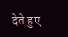देते हुए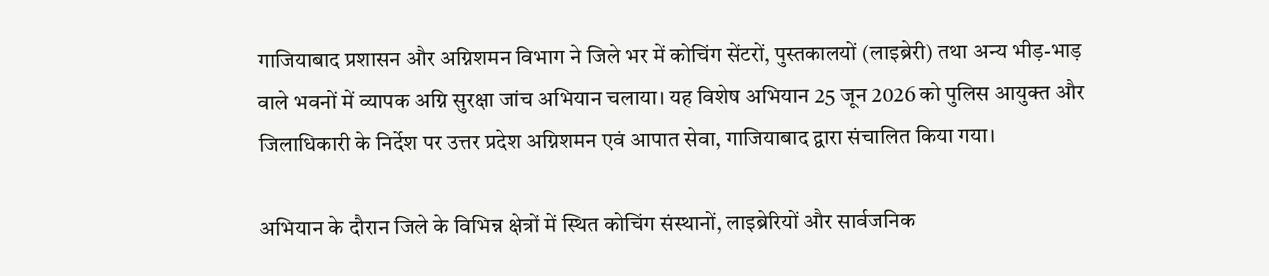गाजियाबाद प्रशासन और अग्निशमन विभाग ने जिले भर में कोचिंग सेंटरों, पुस्तकालयों (लाइब्रेरी) तथा अन्य भीड़-भाड़ वाले भवनों में व्यापक अग्नि सुरक्षा जांच अभियान चलाया। यह विशेष अभियान 25 जून 2026 को पुलिस आयुक्त और जिलाधिकारी के निर्देश पर उत्तर प्रदेश अग्निशमन एवं आपात सेवा, गाजियाबाद द्वारा संचालित किया गया।

अभियान के दौरान जिले के विभिन्न क्षेत्रों में स्थित कोचिंग संस्थानों, लाइब्रेरियों और सार्वजनिक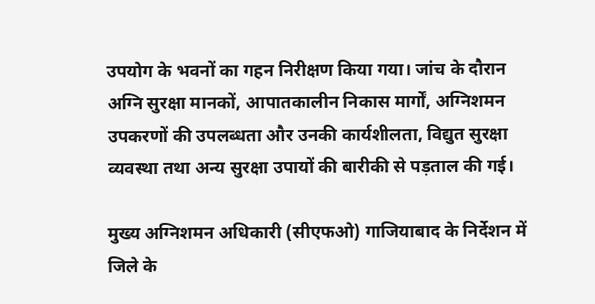उपयोग के भवनों का गहन निरीक्षण किया गया। जांच के दौरान अग्नि सुरक्षा मानकों, आपातकालीन निकास मार्गों, अग्निशमन उपकरणों की उपलब्धता और उनकी कार्यशीलता, विद्युत सुरक्षा व्यवस्था तथा अन्य सुरक्षा उपायों की बारीकी से पड़ताल की गई।

मुख्य अग्निशमन अधिकारी (सीएफओ) गाजियाबाद के निर्देशन में जिले के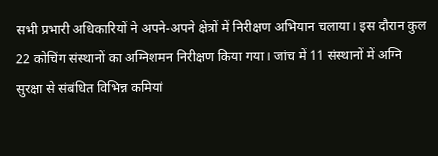सभी प्रभारी अधिकारियों ने अपने-अपने क्षेत्रों में निरीक्षण अभियान चलाया। इस दौरान कुल 22 कोचिंग संस्थानों का अग्निशमन निरीक्षण किया गया। जांच में 11 संस्थानों में अग्नि सुरक्षा से संबंधित विभिन्न कमियां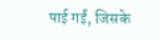पाई गईं, जिसके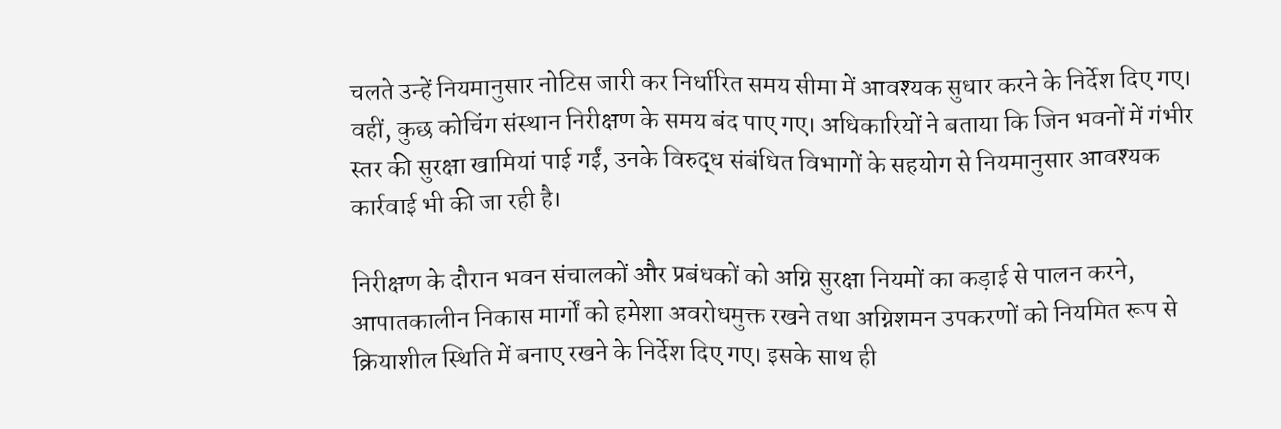चलते उन्हें नियमानुसार नोटिस जारी कर निर्धारित समय सीमा में आवश्यक सुधार करने के निर्देश दिए गए। वहीं, कुछ कोचिंग संस्थान निरीक्षण के समय बंद पाए गए। अधिकारियों ने बताया कि जिन भवनों में गंभीर स्तर की सुरक्षा खामियां पाई गईं, उनके विरुद्ध संबंधित विभागों के सहयोग से नियमानुसार आवश्यक कार्रवाई भी की जा रही है।

निरीक्षण के दौरान भवन संचालकों और प्रबंधकों को अग्नि सुरक्षा नियमों का कड़ाई से पालन करने, आपातकालीन निकास मार्गों को हमेशा अवरोधमुक्त रखने तथा अग्निशमन उपकरणों को नियमित रूप से क्रियाशील स्थिति में बनाए रखने के निर्देश दिए गए। इसके साथ ही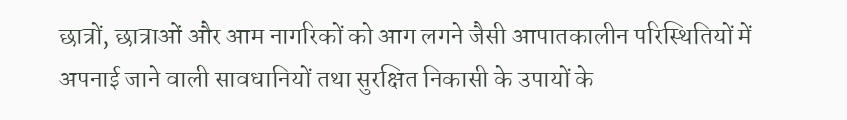छात्रों, छात्राओं और आम नागरिकों को आग लगने जैसी आपातकालीन परिस्थितियों में अपनाई जाने वाली सावधानियों तथा सुरक्षित निकासी के उपायों के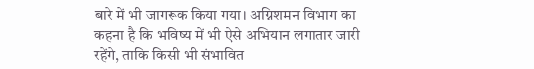बारे में भी जागरूक किया गया। अग्निशमन विभाग का कहना है कि भविष्य में भी ऐसे अभियान लगातार जारी रहेंगे, ताकि किसी भी संभावित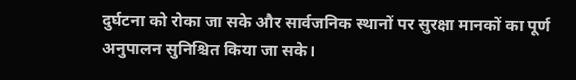दुर्घटना को रोका जा सके और सार्वजनिक स्थानों पर सुरक्षा मानकों का पूर्ण अनुपालन सुनिश्चित किया जा सके।